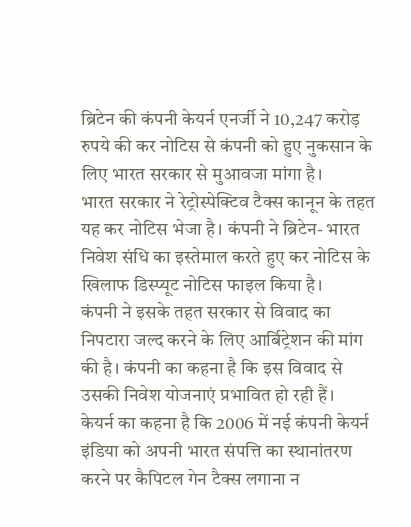ब्रिटेन की कंपनी केयर्न एनर्जी ने 10,247 करोड़ रुपये की कर नोटिस से कंपनी को हुए नुकसान के लिए भारत सरकार से मुआवजा मांगा है।
भारत सरकार ने रेट्रोस्पेक्टिव टैक्स कानून के तहत यह कर नोटिस भेजा है। कंपनी ने ब्रिटेन- भारत निवेश संधि का इस्तेमाल करते हुए कर नोटिस के खिलाफ डिस्प्यूट नोटिस फाइल किया है।
कंपनी ने इसके तहत सरकार से विवाद का निपटारा जल्द करने के लिए आर्बिट्रेशन की मांग की है। कंपनी का कहना है कि इस विवाद से उसकी निवेश योजनाएं प्रभावित हो रही हैं।
केयर्न का कहना है कि 2006 में नई कंपनी केयर्न इंडिया को अपनी भारत संपत्ति का स्थानांतरण करने पर कैपिटल गेन टैक्स लगाना न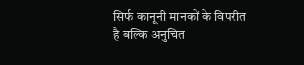सिर्फ कानूनी मानकों के विपरीत है बल्कि अनुचित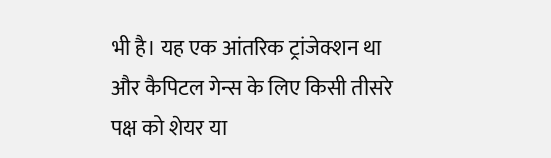भी है। यह एक आंतरिक ट्रांजेक्शन था और कैपिटल गेन्स के लिए किसी तीसरे पक्ष को शेयर या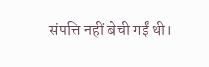संपत्ति नहीं बेची गईं थी।